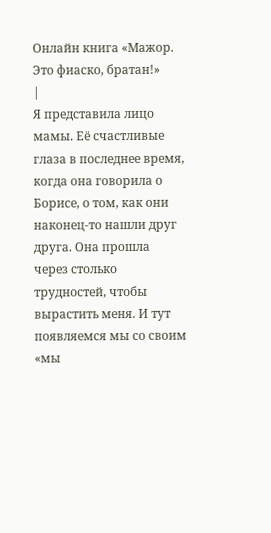Онлайн книга «Мажор. Это фиаско, братан!»
|
Я представила лицо мамы. Её счастливые глаза в последнее время, когда она говорила о Борисе, о том, как они наконец-то нашли друг друга. Она прошла через столько трудностей, чтобы вырастить меня. И тут появляемся мы со своим «мы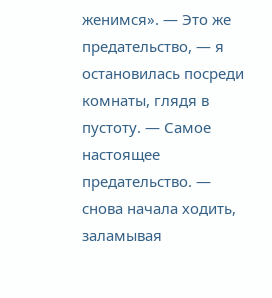женимся». — Это же предательство, — я остановилась посреди комнаты, глядя в пустоту. — Самое настоящее предательство. — снова начала ходить, заламывая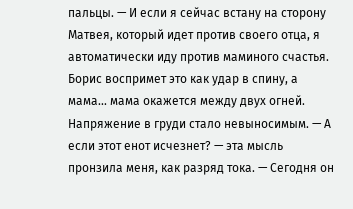пальцы. — И если я сейчас встану на сторону Матвея, который идет против своего отца, я автоматически иду против маминого счастья. Борис воспримет это как удар в спину, а мама... мама окажется между двух огней. Напряжение в груди стало невыносимым. — А если этот енот исчезнет? — эта мысль пронзила меня, как разряд тока. — Сегодня он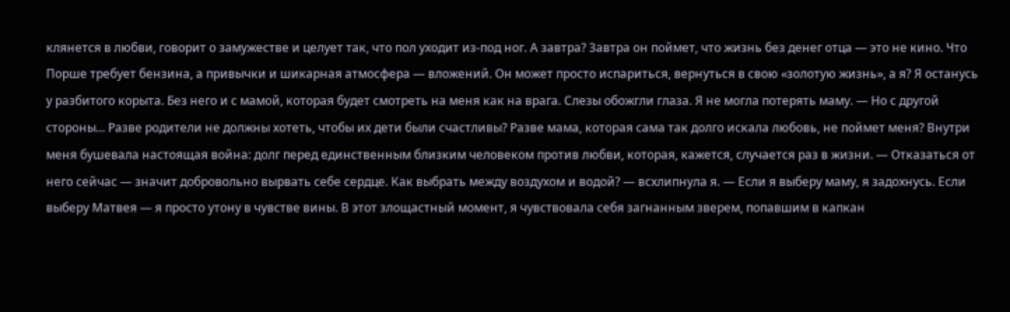клянется в любви, говорит о замужестве и целует так, что пол уходит из-под ног. А завтра? Завтра он поймет, что жизнь без денег отца — это не кино. Что Порше требует бензина, а привычки и шикарная атмосфера — вложений. Он может просто испариться, вернуться в свою «золотую жизнь», а я? Я останусь у разбитого корыта. Без него и с мамой, которая будет смотреть на меня как на врага. Слезы обожгли глаза. Я не могла потерять маму. — Но с другой стороны... Разве родители не должны хотеть, чтобы их дети были счастливы? Разве мама, которая сама так долго искала любовь, не поймет меня? Внутри меня бушевала настоящая война: долг перед единственным близким человеком против любви, которая, кажется, случается раз в жизни. — Отказаться от него сейчас — значит добровольно вырвать себе сердце. Как выбрать между воздухом и водой? — всхлипнула я. — Если я выберу маму, я задохнусь. Если выберу Матвея — я просто утону в чувстве вины. В этот злощастный момент, я чувствовала себя загнанным зверем, попавшим в капкан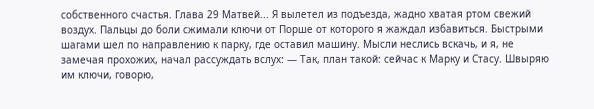собственного счастья. Глава 29 Матвей... Я вылетел из подъезда, жадно хватая ртом свежий воздух. Пальцы до боли сжимали ключи от Порше от которого я жаждал избавиться. Быстрыми шагами шел по направлению к парку, где оставил машину. Мысли неслись вскачь, и я, не замечая прохожих, начал рассуждать вслух: — Так, план такой: сейчас к Марку и Стасу. Швыряю им ключи, говорю,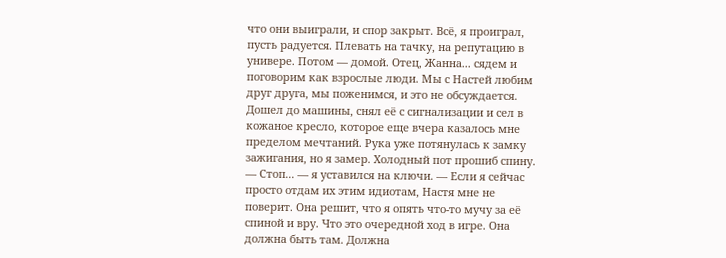что они выиграли, и спор закрыт. Всё, я проиграл, пусть радуется. Плевать на тачку, на репутацию в универе. Потом — домой. Отец, Жанна... сядем и поговорим как взрослые люди. Мы с Настей любим друг друга, мы поженимся, и это не обсуждается. Дошел до машины, снял её с сигнализации и сел в кожаное кресло, которое еще вчера казалось мне пределом мечтаний. Рука уже потянулась к замку зажигания, но я замер. Холодный пот прошиб спину. — Стоп... — я уставился на ключи. — Если я сейчас просто отдам их этим идиотам, Настя мне не поверит. Она решит, что я опять что-то мучу за её спиной и вру. Что это очередной ход в игре. Она должна быть там. Должна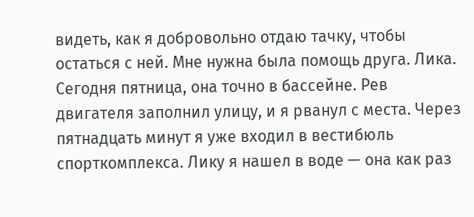видеть, как я добровольно отдаю тачку, чтобы остаться с ней. Мне нужна была помощь друга. Лика. Сегодня пятница, она точно в бассейне. Рев двигателя заполнил улицу, и я рванул с места. Через пятнадцать минут я уже входил в вестибюль спорткомплекса. Лику я нашел в воде — она как раз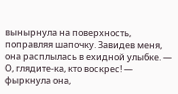вынырнула на поверхность, поправляя шапочку. Завидев меня, она расплылась в ехидной улыбке. — О, глядите-ка, кто воскрес! — фыркнула она,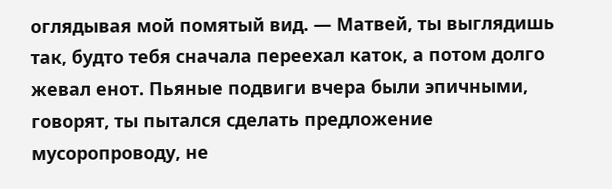оглядывая мой помятый вид. — Матвей, ты выглядишь так, будто тебя сначала переехал каток, а потом долго жевал енот. Пьяные подвиги вчера были эпичными, говорят, ты пытался сделать предложение мусоропроводу, не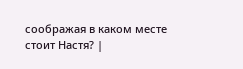соображая в каком месте стоит Настя? |